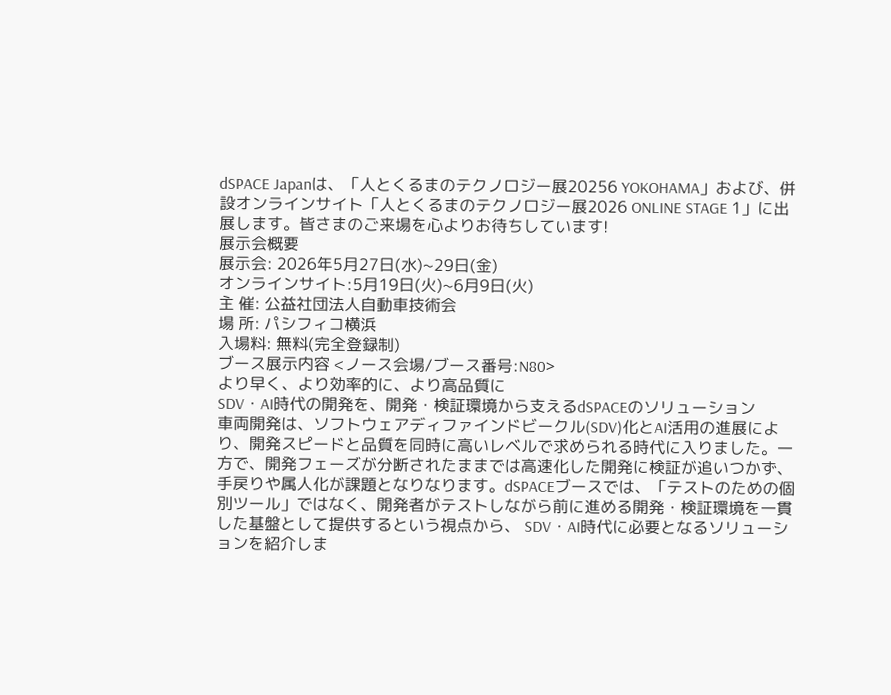dSPACE Japanは、「人とくるまのテクノロジー展20256 YOKOHAMA」および、併設オンラインサイト「人とくるまのテクノロジー展2026 ONLINE STAGE 1」に出展します。皆さまのご来場を心よりお待ちしています!
展示会概要
展示会: 2026年5月27日(水)~29日(金)
オンラインサイト:5月19日(火)~6月9日(火)
主 催: 公益社団法人自動車技術会
場 所: パシフィコ横浜
入場料: 無料(完全登録制)
ブース展示内容 <ノース会場/ブース番号:N80>
より早く、より効率的に、より高品質に
SDV・AI時代の開発を、開発・検証環境から支えるdSPACEのソリューション
車両開発は、ソフトウェアディファインドビークル(SDV)化とAI活用の進展により、開発スピードと品質を同時に高いレベルで求められる時代に入りました。一方で、開発フェーズが分断されたままでは高速化した開発に検証が追いつかず、手戻りや属人化が課題となりなります。dSPACEブースでは、「テストのための個別ツール」ではなく、開発者がテストしながら前に進める開発・検証環境を一貫した基盤として提供するという視点から、 SDV・AI時代に必要となるソリューションを紹介しま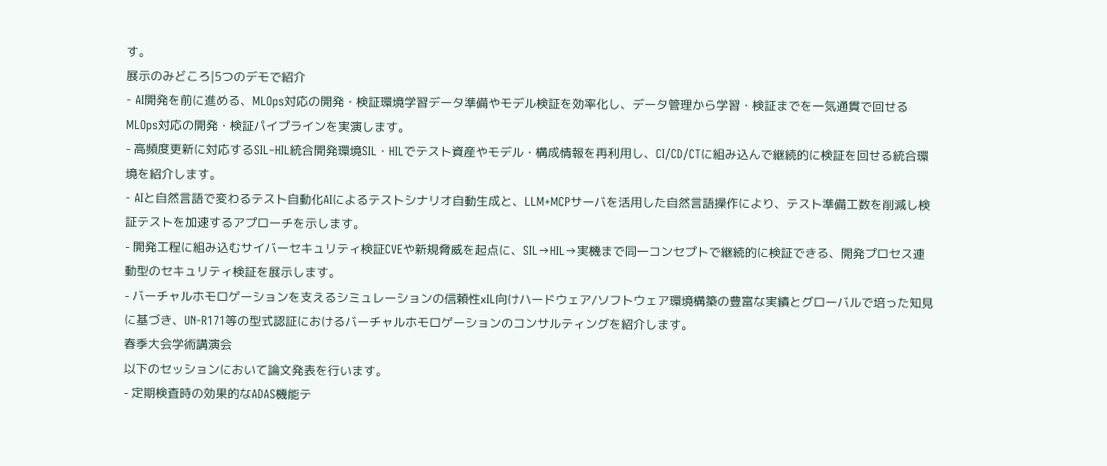す。
展示のみどころ|5つのデモで紹介
- AI開発を前に進める、MLOps対応の開発・検証環境学習データ準備やモデル検証を効率化し、データ管理から学習・検証までを一気通貫で回せるMLOps対応の開発・検証パイプラインを実演します。
- 高頻度更新に対応するSIL‒HIL統合開発環境SIL・HILでテスト資産やモデル・構成情報を再利用し、CI/CD/CTに組み込んで継続的に検証を回せる統合環境を紹介します。
- AIと自然言語で変わるテスト自動化AIによるテストシナリオ自動生成と、LLM+MCPサーバを活用した自然言語操作により、テスト準備工数を削減し検証テストを加速するアプローチを示します。
- 開発工程に組み込むサイバーセキュリティ検証CVEや新規脅威を起点に、SIL→HIL→実機まで同一コンセプトで継続的に検証できる、開発プロセス連動型のセキュリティ検証を展示します。
- バーチャルホモロゲーションを支えるシミュレーションの信頼性xIL向けハードウェア/ソフトウェア環境構築の豊富な実績とグローバルで培った知見に基づき、UN-R171等の型式認証におけるバーチャルホモロゲーションのコンサルティングを紹介します。
春季大会学術講演会
以下のセッションにおいて論文発表を行います。
- 定期検査時の効果的なADAS機能テ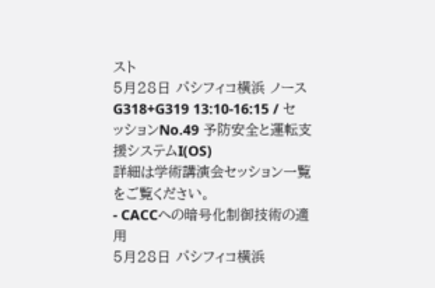スト
5月28日 パシフィコ横浜 ノース G318+G319 13:10-16:15 / セッションNo.49 予防安全と運転支援システムI(OS)
詳細は学術講演会セッション一覧をご覧ください。
- CACCへの暗号化制御技術の適用
5月28日 パシフィコ横浜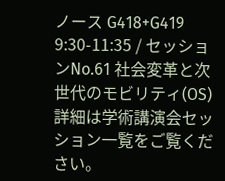ノース G418+G419 9:30-11:35 / セッションNo.61 社会変革と次世代のモビリティ(OS)
詳細は学術講演会セッション一覧をご覧ください。